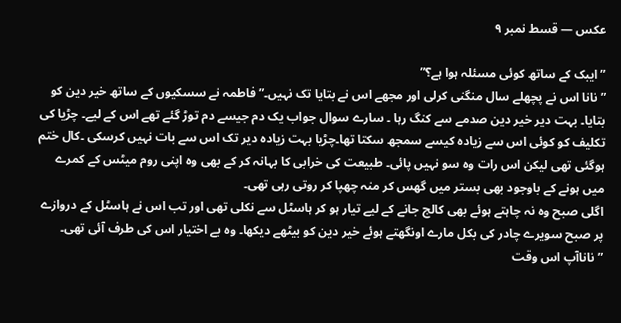عکس — قسط نمبر ۹

”ایبک کے ساتھ کوئی مسئلہ ہوا ہے؟”
”نانا اس نے پچھلے سال منگنی کرلی اور مجھے اس نے بتایا تک نہیں۔” فاطمہ نے سسکیوں کے ساتھ خیر دین کو بتایا۔ بہت دیر خیر دین صدمے سے کنگ رہا ۔ سارے سوال جواب یک دم جیسے دم توڑ گئے تھے اس کے لیے۔ چڑیا کی تکلیف کو کوئی اس سے زیادہ کیسے سمجھ سکتا تھا۔چڑیا بہت زیادہ دیر تک اس سے بات نہیں کرسکی ۔کال ختم ہوگئی تھی لیکن اس رات وہ سو نہیں پائی۔ طبیعت کی خرابی کا بہانہ کر کے بھی وہ اپنی روم میٹس کے کمرے میں ہونے کے باوجود بھی بستر میں گھس کر منہ چھپا کر روتی رہی تھی۔
اگلی صبح وہ نہ چاہتے ہوئے بھی کالج جانے کے لیے تیار ہو کر ہاسٹل سے نکلی تھی اور تب اس نے ہاسٹل کے دروازے پر صبح سویرے چادر کی بکل مارے اونگھتے ہوئے خیر دین کو بیٹھے دیکھا۔ وہ بے اختیار اس کی طرف آئی تھی۔
”ناناآپ اس وقت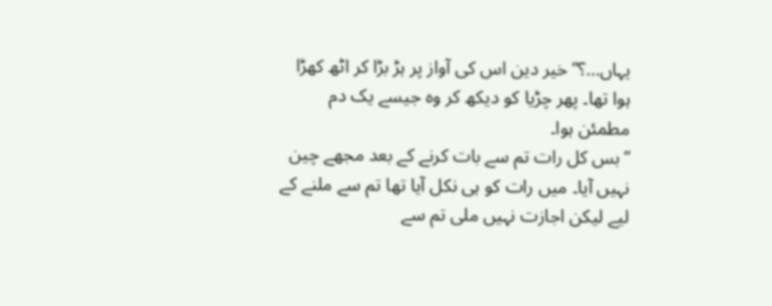یہاں…؟” خیر دین اس کی آواز پر ہڑ بڑا کر اٹھ کھڑا ہوا تھا۔ پھر چڑیا کو دیکھ کر وہ جیسے یک دم مطمئن ہوا۔
”بس کل رات تم سے بات کرنے کے بعد مجھے چین نہیں آیا۔ میں رات کو ہی نکل آیا تھا تم سے ملنے کے لیے لیکن اجازت نہیں ملی تم سے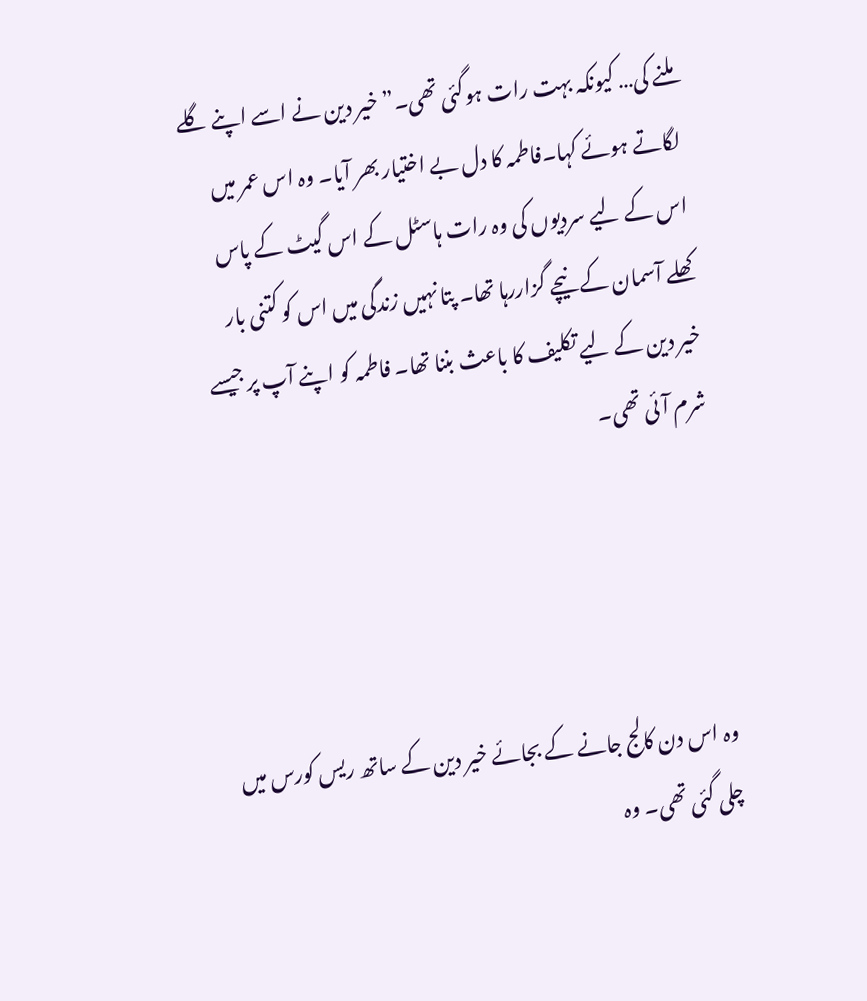ملنے کی… کیونکہ بہت رات ہوگئی تھی۔” خیر دین نے اسے اپنے گلے لگاتے ہوئے کہا۔فاطمہ کا دل بے اختیار بھر آیا۔ وہ اس عمر میں اس کے لیے سردیوں کی وہ رات ہاسٹل کے اس گیٹ کے پاس کھلے آسمان کے نیچے گزاررہا تھا۔ پتا نہیں زندگی میں اس کو کتنی بار خیر دین کے لیے تکلیف کا باعث بننا تھا۔ فاطمہ کو اپنے آپ پر جیسے شرم آئی تھی۔




وہ اس دن کالج جانے کے بجائے خیر دین کے ساتھ ریس کورس میں چلی گئی تھی۔ وہ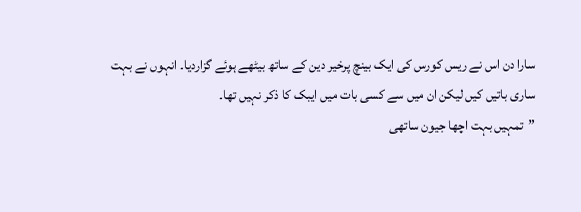سارا دن اس نے ریس کورس کی ایک بینچ پرخیر دین کے ساتھ بیٹھے ہوئے گزاردیا۔ انہوں نے بہت ساری باتیں کیں لیکن ان میں سے کسی بات میں ایبک کا ذکر نہیں تھا۔
”تمہیں بہت اچھا جیون ساتھی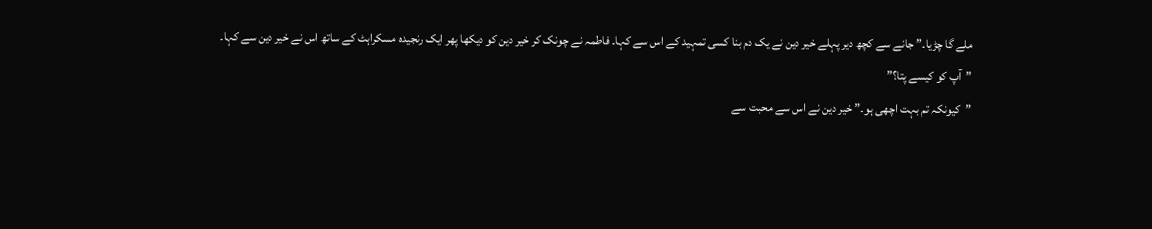ملے گا چڑیا۔” جانے سے کچھ دیر پہلے خیر دین نے یک دم بنا کسی تمہید کے اس سے کہا۔ فاطمہ نے چونک کر خیر دین کو دیکھا پھر ایک رنجیدہ مسکراہٹ کے ساتھ اس نے خیر دین سے کہا۔
”آپ کو کیسے پتا؟”
”کیونکہ تم بہت اچھی ہو۔” خیر دین نے اس سے محبت سے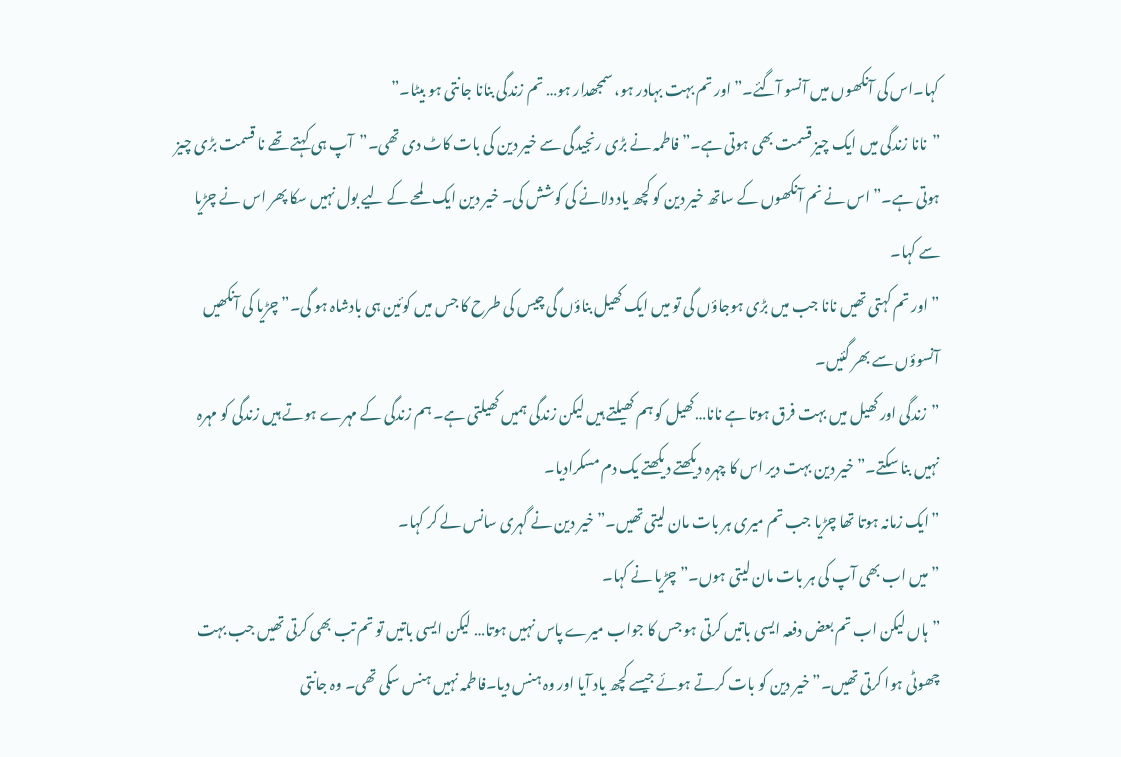کہا۔اس کی آنکھوں میں آنسو آگئے۔”اور تم بہت بہادر ہو، سمجھدار ہو… تم زندگی بنانا جانتی ہو بیٹا۔”
”نانا زندگی میں ایک چیز قسمت بھی ہوتی ہے۔” فاطمہ نے بڑی رنجیدگی سے خیر دین کی بات کاٹ دی تھی۔”آپ ہی کہتے تھے نا قسمت بڑی چیز ہوتی ہے۔” اس نے نم آنکھوں کے ساتھ خیر دین کو کچھ یاد دلانے کی کوشش کی۔ خیر دین ایک لمحے کے لیے بول نہیں سکا پھر اس نے چڑیا سے کہا۔
”اور تم کہتی تھیں نانا جب میں بڑی ہوجاؤں گی تو میں ایک کھیل بناؤں گی چیس کی طرح کا جس میں کوئین ہی بادشاہ ہو گی۔” چڑیا کی آنکھیں آنسوؤں سے بھر گئیں۔
”زندگی اور کھیل میں بہت فرق ہوتا ہے نانا…کھیل کو ہم کھیلتے ہیں لیکن زندگی ہمیں کھیلتی ہے۔ ہم زندگی کے مہرے ہوتے ہیں زندگی کو مہرہ نہیں بنا سکتے۔” خیر دین بہت دیر اس کا چہرہ دیکھتے دیکھتے یک دم مسکرادیا۔
”ایک زمانہ ہوتا تھا چڑیا جب تم میری ہر بات مان لیتی تھیں۔” خیر دین نے گہری سانس لے کر کہا۔
”میں اب بھی آپ کی ہر بات مان لیتی ہوں۔” چڑیا نے کہا۔
”ہاں لیکن اب تم بعض دفعہ ایسی باتیں کرتی ہو جس کا جواب میرے پاس نہیں ہوتا… لیکن ایسی باتیں تو تم تب بھی کرتی تھیں جب بہت چھوٹی ہوا کرتی تھیں۔” خیر دین کو بات کرتے ہوئے جیسے کچھ یاد آیا اور وہ ہنس دیا۔فاطمہ نہیں ہنس سکی تھی۔ وہ جانتی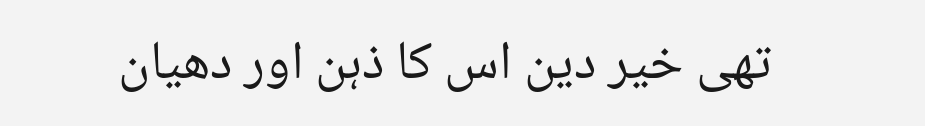تھی خیر دین اس کا ذہن اور دھیان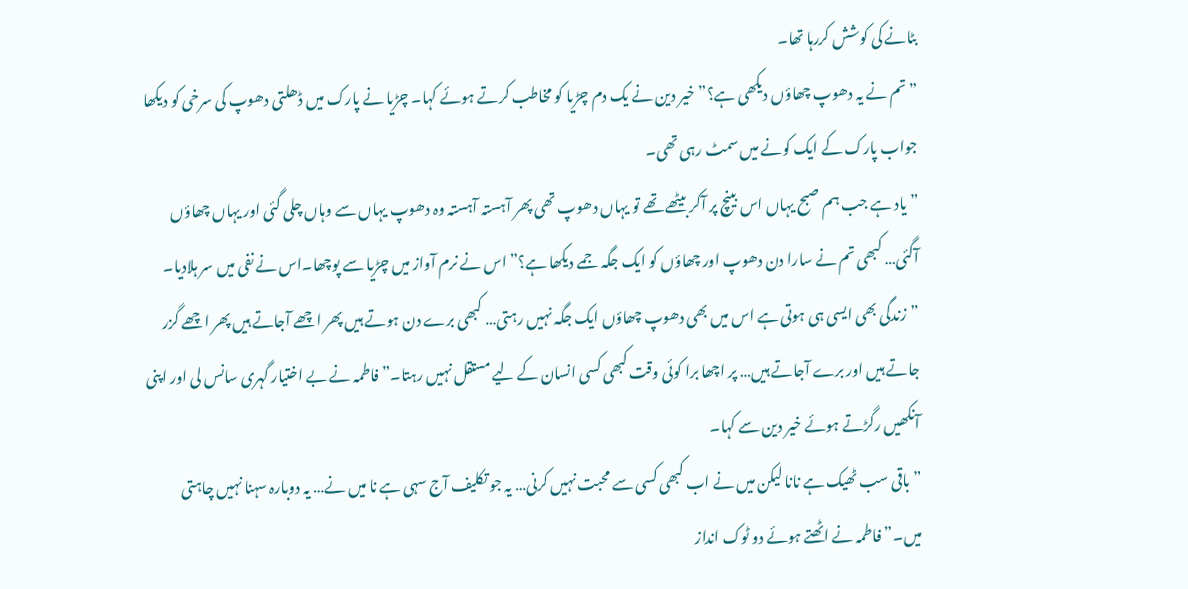بٹانے کی کوشش کررہا تھا۔
” تم نے یہ دھوپ چھاؤں دیکھی ہے؟” خیر دین نے یک دم چڑیا کو مخاطب کرتے ہوئے کہا۔ چڑیا نے پارک میں ڈھلتی دھوپ کی سرخی کو دیکھا جواب پارک کے ایک کونے میں سمٹ رہی تھی۔
” یاد ہے جب ہم صبح یہاں اس بینچ پر آکر بیٹھے تھے تو یہاں دھوپ تھی پھر آہستہ آہستہ وہ دھوپ یہاں سے وہاں چلی گئی اور یہاں چھاؤں آگئی… کبھی تم نے سارا دن دھوپ اور چھاؤں کو ایک جگہ جمے دیکھا ہے؟” اس نے نرم آواز میں چڑیا سے پوچھا۔اس نے نفی میں سر ہلادیا۔
”زندگی بھی ایسی ہی ہوتی ہے اس میں بھی دھوپ چھاؤں ایک جگہ نہیں رہتی… کبھی برے دن ہوتے ہیں پھر اچھے آجاتے ہیں پھر اچھے گزر جاتے ہیں اور برے آجاتے ہیں… پر اچھا برا کوئی وقت کبھی کسی انسان کے لیے مستقل نہیں رہتا۔” فاطمہ نے بے اختیار گہری سانس لی اور اپنی آنکھیں رگڑتے ہوئے خیر دین سے کہا۔
”باقی سب ٹھیک ہے نانا لیکن میں نے اب کبھی کسی سے محبت نہیں کرنی… یہ جو تکلیف آج سہی ہے نا میں نے… یہ دوبارہ سہنا نہیں چاہتی میں۔” فاطمہ نے اٹھتے ہوئے دو ٹوک انداز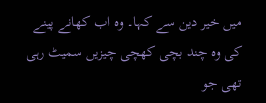میں خیر دین سے کہا۔ وہ اب کھانے پینے کی وہ چند بچی کھچی چیزیں سمیٹ رہی تھی جو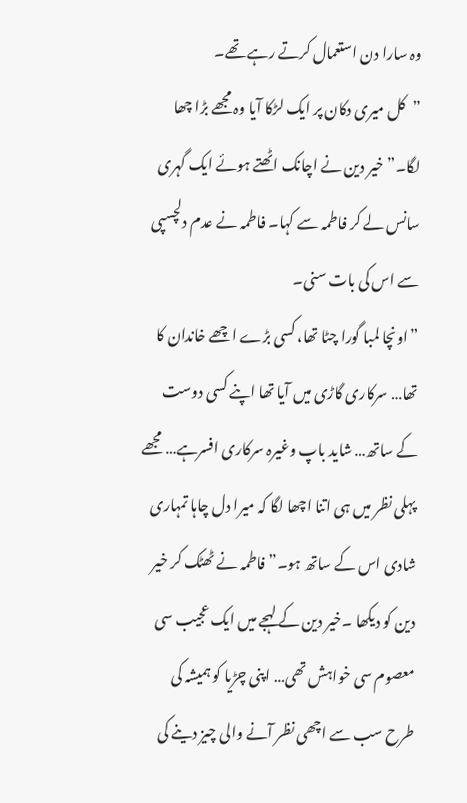وہ سارا دن استعمال کرتے رہے تھے۔
”کل میری دکان پر ایک لڑکا آیا وہ مجھے بڑا چھا لگا۔” خیر دین نے اچانک اٹھتے ہوئے ایک گہری سانس لے کر فاطمہ سے کہا۔ فاطمہ نے عدم دلچسپی سے اس کی بات سنی۔
”اونچا لمبا گورا چٹا تھا، کسی بڑے اچھے خاندان کا تھا… سرکاری گاڑی میں آیا تھا اپنے کسی دوست کے ساتھ… شاید باپ وغیرہ سرکاری افسرہے… مجھے پہلی نظر میں ہی اتنا اچھا لگا کہ میرا دل چاہا تمہاری شادی اس کے ساتھ ہو۔” فاطمہ نے ٹھٹک کر خیر دین کو دیکھا ۔خیر دین کے لہجے میں ایک عجیب سی معصوم سی خواہش تھی… اپنی چڑیا کو ہمیشہ کی طرح سب سے اچھی نظر آنے والی چیز دینے کی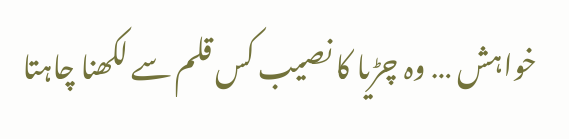خواہش … وہ چڑیا کا نصیب کس قلم سے لکھنا چاہتا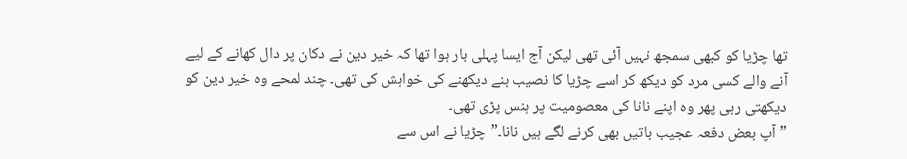تھا چڑیا کو کبھی سمجھ نہیں آئی تھی لیکن آج ایسا پہلی بار ہوا تھا کہ خیر دین نے دکان پر دال کھانے کے لیے آنے والے کسی مرد کو دیکھ کر اسے چڑیا کا نصیب بنے دیکھنے کی خواہش کی تھی۔ چند لمحے وہ خیر دین کو دیکھتی رہی پھر وہ اپنے نانا کی معصومیت پر ہنس پڑی تھی۔
”آپ بعض دفعہ عجیب باتیں بھی کرنے لگے ہیں نانا۔”چڑیا نے اس سے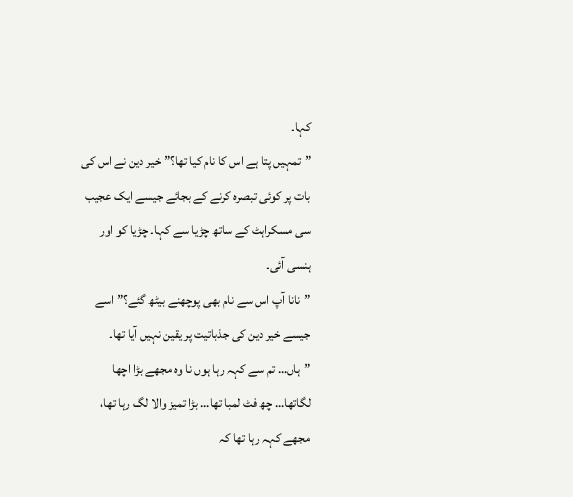کہا۔
”تمہیں پتا ہے اس کا نام کیا تھا؟” خیر دین نے اس کی بات پر کوئی تبصرہ کرنے کے بجائے جیسے ایک عجیب سی مسکراہٹ کے ساتھ چڑیا سے کہا۔ چڑیا کو اور ہنسی آئی۔
”نانا آپ اس سے نام بھی پوچھنے بیٹھ گئے؟” اسے جیسے خیر دین کی جذباتیت پر یقین نہیں آیا تھا۔
”ہاں… تم سے کہہ رہا ہوں نا وہ مجھے بڑا اچھا لگاتھا… چھ فٹ لمبا تھا… بڑا تمیز والا لگ رہا تھا، مجھے کہہ رہا تھا کہ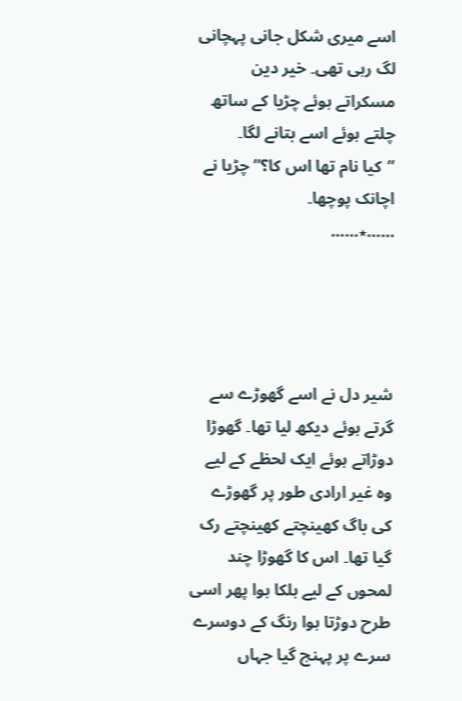اسے میری شکل جانی پہچانی لگ رہی تھی۔ خیر دین مسکراتے ہوئے چڑیا کے ساتھ چلتے ہوئے اسے بتانے لگا۔
”کیا نام تھا اس کا؟” چڑیا نے اچانک پوچھا۔
……٭……




شیر دل نے اسے گھوڑے سے گرتے ہوئے دیکھ لیا تھا۔ گھوڑا دوڑاتے ہوئے ایک لحظے کے لیے وہ غیر ارادی طور پر گھوڑے کی باگ کھینچتے کھینچتے رک گیا تھا۔ اس کا گھوڑا چند لمحوں کے لیے ہلکا ہوا پھر اسی طرح دوڑتا ہوا رنگ کے دوسرے سرے پر پہنچ گیا جہاں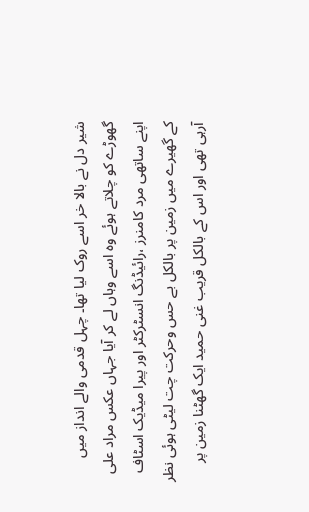شیر دل نے بالا خر اسے روک لیا تھا۔ چہل قدمی والے انداز میں گھوڑے کو چلاتے ہوئے وہ اسے وہاں لے کر آیا جہاں عکس مراد علی اپنے ساتھی مرد کامنرز ،رائیڈنگ انسٹرکٹر اور پیرا میڈیک اسٹاف کے گھیرے میں زمین پر بالکل بے حس وحرکت چت لیٹی ہوئی نظر آرہی تھی اور اس کے بالکل قریب غنی حمید ایک گھٹنا زمین پر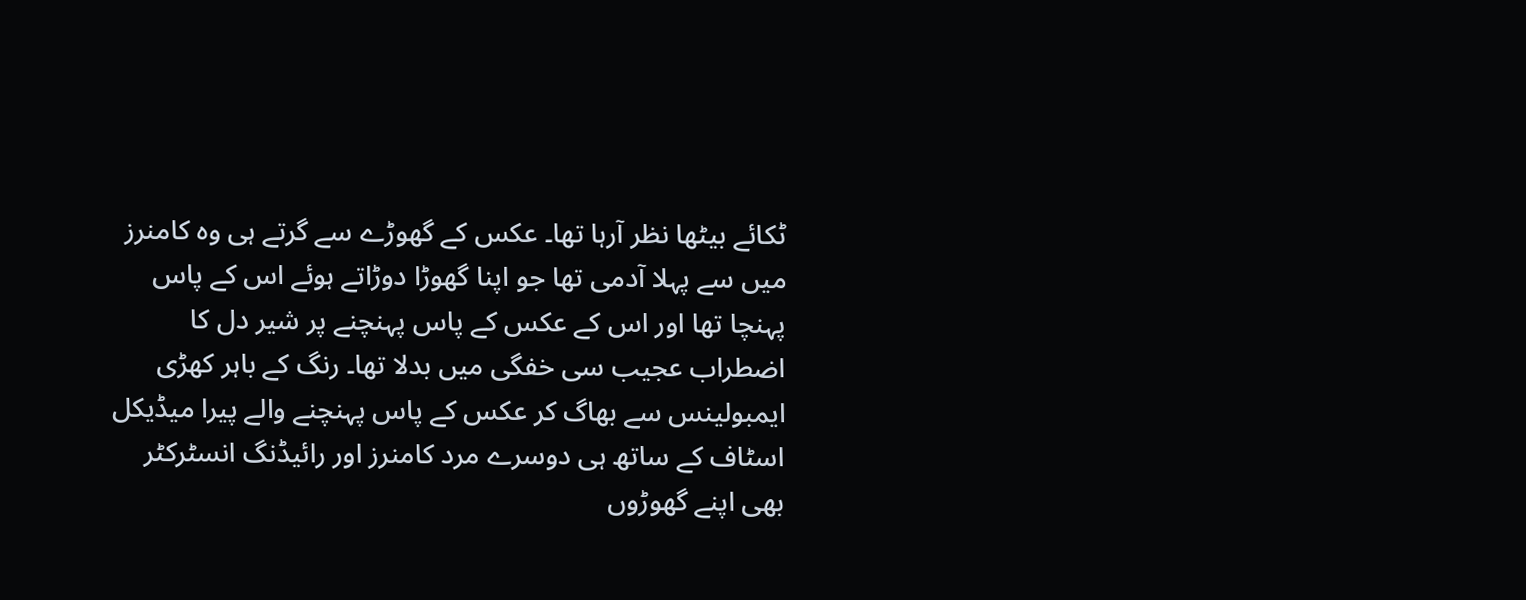ٹکائے بیٹھا نظر آرہا تھا۔ عکس کے گھوڑے سے گرتے ہی وہ کامنرز میں سے پہلا آدمی تھا جو اپنا گھوڑا دوڑاتے ہوئے اس کے پاس پہنچا تھا اور اس کے عکس کے پاس پہنچنے پر شیر دل کا اضطراب عجیب سی خفگی میں بدلا تھا۔ رنگ کے باہر کھڑی ایمبولینس سے بھاگ کر عکس کے پاس پہنچنے والے پیرا میڈیکل اسٹاف کے ساتھ ہی دوسرے مرد کامنرز اور رائیڈنگ انسٹرکٹر بھی اپنے گھوڑوں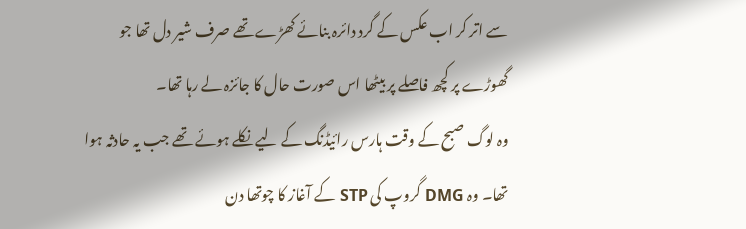سے اتر کر اب عکس کے گرد دائرہ بنائے کھڑے تھے صرف شیر دل تھا جو گھوڑے پر کچھ فاصلے پر بیٹھا اس صورت حال کا جائزہ لے رہا تھا۔
وہ لوگ صبح کے وقت ہارس رائیڈنگ کے لیے نکلے ہوئے تھے جب یہ حادثہ ہوا تھا۔ وہ DMG گروپ کی STP کے آغاز کا چوتھا دن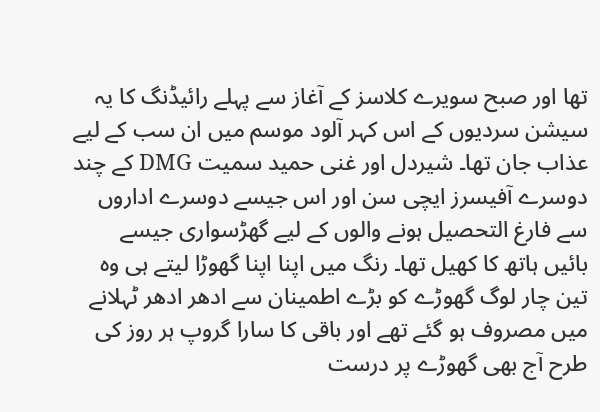تھا اور صبح سویرے کلاسز کے آغاز سے پہلے رائیڈنگ کا یہ سیشن سردیوں کے اس کہر آلود موسم میں ان سب کے لیے عذاب جان تھا۔ شیردل اور غنی حمید سمیت DMG کے چند دوسرے آفیسرز ایچی سن اور اس جیسے دوسرے اداروں سے فارغ التحصیل ہونے والوں کے لیے گھڑسواری جیسے بائیں ہاتھ کا کھیل تھا۔ رنگ میں اپنا اپنا گھوڑا لیتے ہی وہ تین چار لوگ گھوڑے کو بڑے اطمینان سے ادھر ادھر ٹہلانے میں مصروف ہو گئے تھے اور باقی کا سارا گروپ ہر روز کی طرح آج بھی گھوڑے پر درست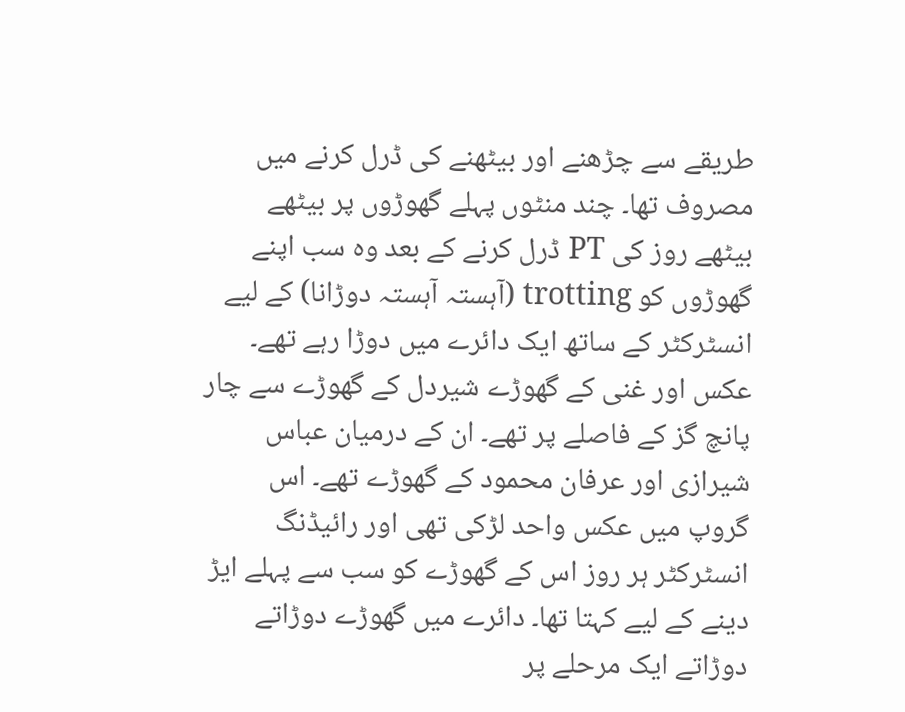طریقے سے چڑھنے اور بیٹھنے کی ڈرل کرنے میں مصروف تھا۔ چند منٹوں پہلے گھوڑوں پر بیٹھے بیٹھے روز کی PT ڈرل کرنے کے بعد وہ سب اپنے گھوڑوں کو trotting (آہستہ آہستہ دوڑانا) کے لیے انسٹرکٹر کے ساتھ ایک دائرے میں دوڑا رہے تھے۔ عکس اور غنی کے گھوڑے شیردل کے گھوڑے سے چار پانچ گز کے فاصلے پر تھے۔ ان کے درمیان عباس شیرازی اور عرفان محمود کے گھوڑے تھے۔ اس گروپ میں عکس واحد لڑکی تھی اور رائیڈنگ انسٹرکٹر ہر روز اس کے گھوڑے کو سب سے پہلے ایڑ دینے کے لیے کہتا تھا۔ دائرے میں گھوڑے دوڑاتے دوڑاتے ایک مرحلے پر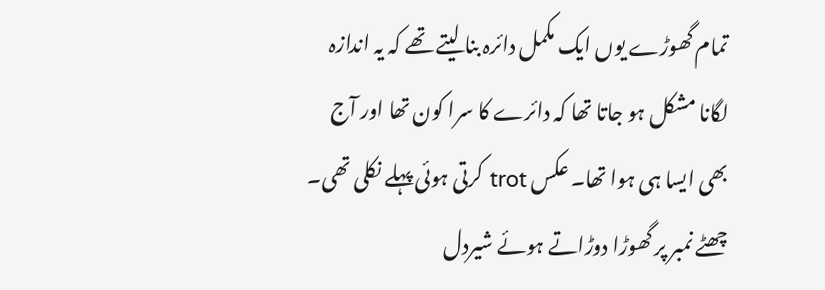تمام گھوڑے یوں ایک مکمل دائرہ بنا لیتے تھے کہ یہ اندازہ لگانا مشکل ہو جاتا تھا کہ دائرے کا سرا کون تھا اور آج بھی ایسا ہی ہوا تھا۔ عکس trot کرتی ہوئی پہلے نکلی تھی۔ چھٹے نمبر پر گھوڑا دوڑاتے ہوئے شیردل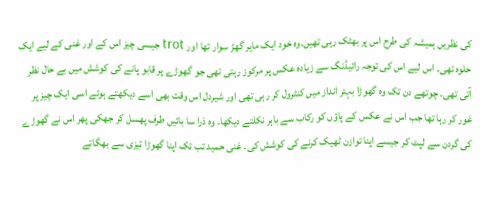کی نظریں ہمیشہ کی طرح اس پر بھٹک رہی تھیں۔وہ خود ایک ماہر گھڑ سوار تھا اور trot جیسی چیز اس کے اور غنی کے لیے ایک حلوہ تھی۔ اس لیے اس کی توجہ رائیڈنگ سے زیادہ عکس پر مرکوز رہتی تھی جو گھوڑے پر قابو پانے کی کوشش میں بے حال نظر آتی تھی۔ چوتھے دن تک وہ گھوڑا بہتر انداز میں کنٹرول کر رہی تھی اور شیردل اس وقت بھی اسے دیکھتے ہوئے اسی ایک چیز پر غور کر رہا تھا جب اس نے عکس کے پاؤں کو رکاب سے باہر نکلتے دیکھا۔ وہ ذرا سا بائیں طرف پھسل کر جھکی پھر اس نے گھوڑے کی گردن سے لپٹ کر جیسے اپنا توازن ٹھیک کرنے کی کوشش کی۔ غنی حمید تب تک اپنا گھوڑا تیزی سے بھگاتے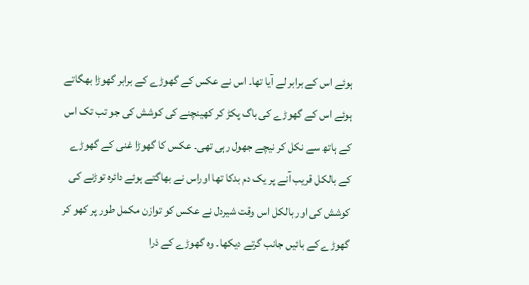ہوئے اس کے برابر لے آیا تھا۔ اس نے عکس کے گھوڑے کے برابر گھوڑا بھگاتے ہوئے اس کے گھوڑے کی باگ پکڑ کر کھینچنے کی کوشش کی جو تب تک اس کے ہاتھ سے نکل کر نیچے جھول رہی تھی۔ عکس کا گھوڑا غنی کے گھوڑے کے بالکل قریب آنے پر یک دم بدکا تھا اوراس نے بھاگتے ہوئے دائرہ توڑنے کی کوشش کی اور بالکل اس وقت شیردل نے عکس کو توازن مکمل طور پر کھو کر گھوڑے کے بائیں جانب گرتے دیکھا۔ وہ گھوڑے کے ذرا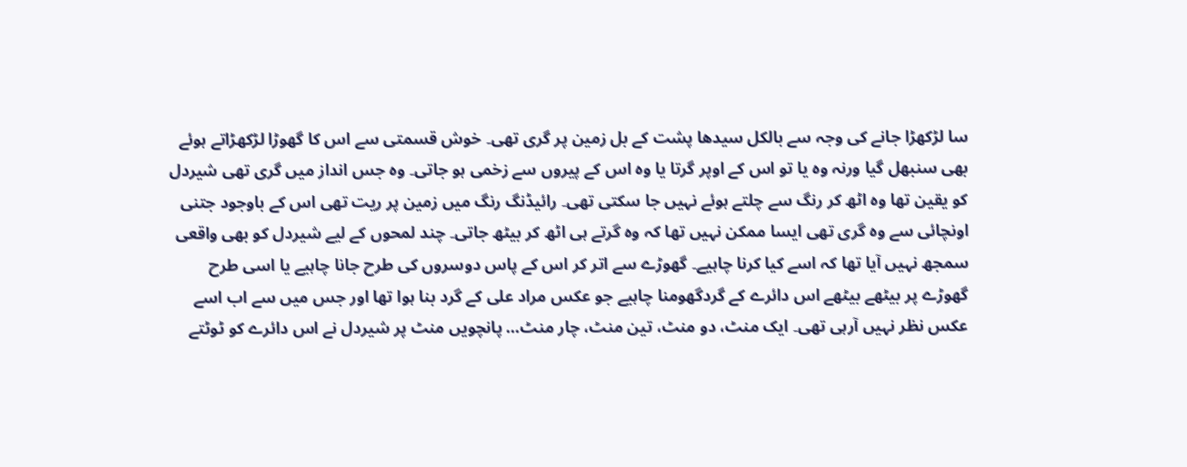سا لڑکھڑا جانے کی وجہ سے بالکل سیدھا پشت کے بل زمین پر گری تھی۔ خوش قسمتی سے اس کا گھوڑا لڑکھڑاتے ہوئے بھی سنبھل گیا ورنہ وہ یا تو اس کے اوپر گرتا یا وہ اس کے پیروں سے زخمی ہو جاتی۔ وہ جس انداز میں گری تھی شیردل کو یقین تھا وہ اٹھ کر رنگ سے چلتے ہوئے نہیں جا سکتی تھی۔ رائیڈنگ رنگ میں زمین پر ریت تھی اس کے باوجود جتنی اونچائی سے وہ گری تھی ایسا ممکن نہیں تھا کہ وہ گرتے ہی اٹھ کر بیٹھ جاتی۔ چند لمحوں کے لیے شیردل کو بھی واقعی سمجھ نہیں آیا تھا کہ اسے کیا کرنا چاہیے۔ گھوڑے سے اتر کر اس کے پاس دوسروں کی طرح جانا چاہیے یا اسی طرح گھوڑے پر بیٹھے بیٹھے اس دائرے کے گردگھومنا چاہیے جو عکس مراد علی کے گرد بنا ہوا تھا اور جس میں سے اب اسے عکس نظر نہیں آرہی تھی۔ ایک منٹ، دو منٹ، تین منٹ، چار منٹ… پانچویں منٹ پر شیردل نے اس دائرے کو ٹوٹتے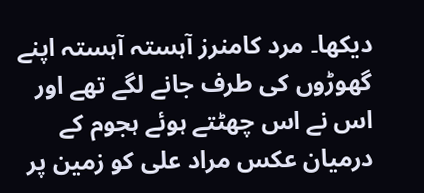دیکھا۔ مرد کامنرز آہستہ آہستہ اپنے گھوڑوں کی طرف جانے لگے تھے اور اس نے اس چھٹتے ہوئے ہجوم کے درمیان عکس مراد علی کو زمین پر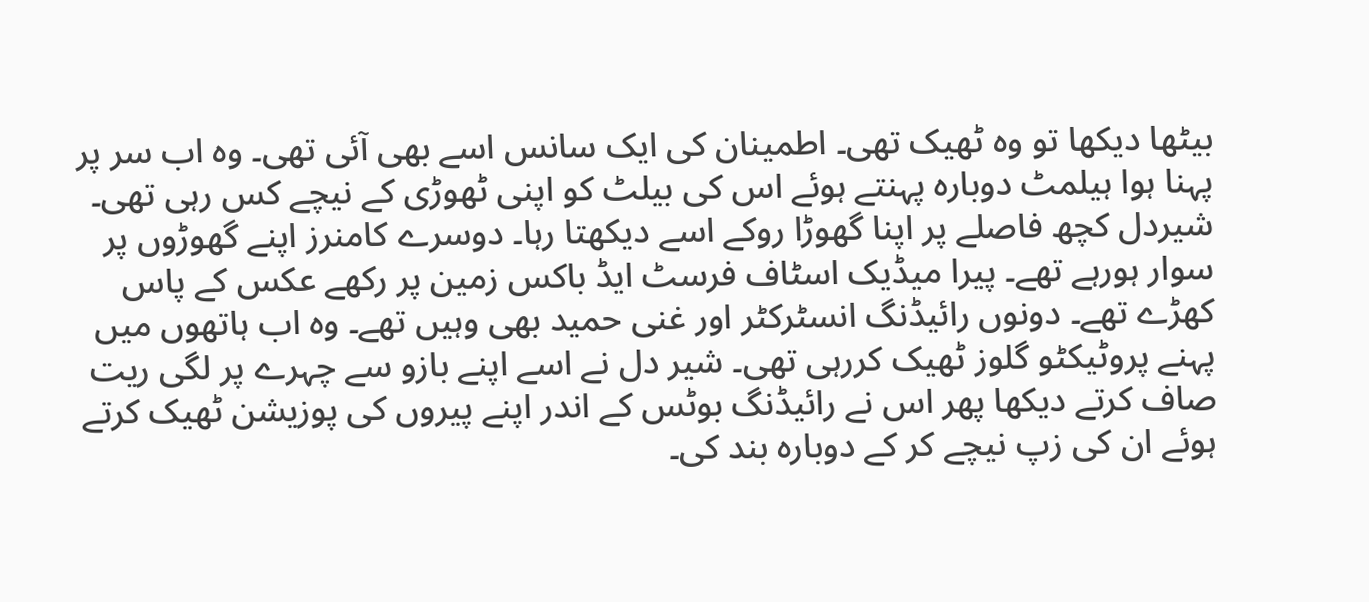بیٹھا دیکھا تو وہ ٹھیک تھی۔ اطمینان کی ایک سانس اسے بھی آئی تھی۔ وہ اب سر پر پہنا ہوا ہیلمٹ دوبارہ پہنتے ہوئے اس کی بیلٹ کو اپنی ٹھوڑی کے نیچے کس رہی تھی۔ شیردل کچھ فاصلے پر اپنا گھوڑا روکے اسے دیکھتا رہا۔ دوسرے کامنرز اپنے گھوڑوں پر سوار ہورہے تھے۔ پیرا میڈیک اسٹاف فرسٹ ایڈ باکس زمین پر رکھے عکس کے پاس کھڑے تھے۔ دونوں رائیڈنگ انسٹرکٹر اور غنی حمید بھی وہیں تھے۔ وہ اب ہاتھوں میں پہنے پروٹیکٹو گلوز ٹھیک کررہی تھی۔ شیر دل نے اسے اپنے بازو سے چہرے پر لگی ریت صاف کرتے دیکھا پھر اس نے رائیڈنگ بوٹس کے اندر اپنے پیروں کی پوزیشن ٹھیک کرتے ہوئے ان کی زپ نیچے کر کے دوبارہ بند کی۔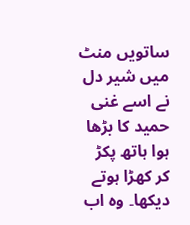ساتویں منٹ میں شیر دل نے اسے غنی حمید کا بڑھا ہوا ہاتھ پکڑ کر کھڑا ہوتے دیکھا۔ وہ اب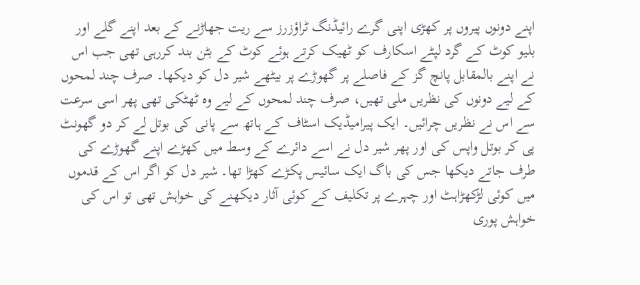اپنے دونوں پیروں پر کھڑی اپنی گرے رائیڈنگ ٹراؤزرز سے ریت جھاڑنے کے بعد اپنے گلے اور بلیو کوٹ کے گرد لپٹے اسکارف کو ٹھیک کرتے ہوئے کوٹ کے بٹن بند کررہی تھی جب اس نے اپنے بالمقابل پانچ گز کے فاصلے پر گھوڑے پر بیٹھے شیر دل کو دیکھا۔ صرف چند لمحوں کے لیے دونوں کی نظریں ملی تھیں، صرف چند لمحوں کے لیے وہ ٹھٹکی تھی پھر اسی سرعت سے اس نے نظریں چرائیں۔ ایک پیرامیڈیک اسٹاف کے ہاتھ سے پانی کی بوتل لے کر دو گھونٹ پی کر بوتل واپس کی اور پھر شیر دل نے اسے دائرے کے وسط میں کھڑے اپنے گھوڑے کی طرف جاتے دیکھا جس کی باگ ایک سائیس پکڑے کھڑا تھا۔ شیر دل کو اگر اس کے قدموں میں کوئی لڑکھڑاہٹ اور چہرے پر تکلیف کے کوئی آثار دیکھنے کی خواہش تھی تو اس کی خواہش پوری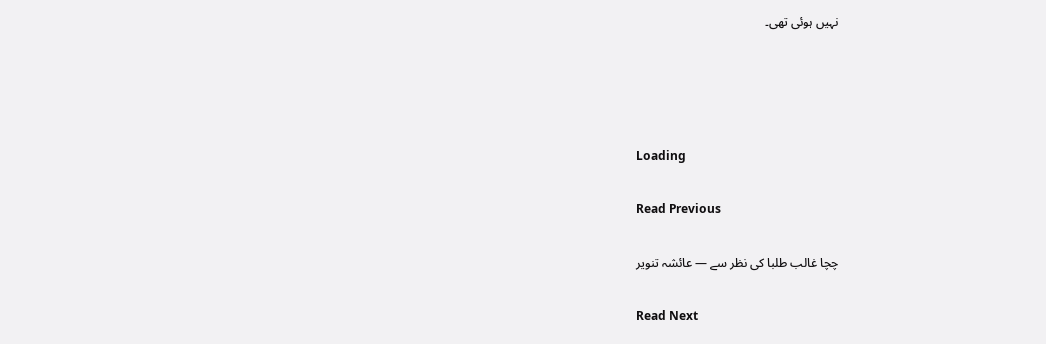نہیں ہوئی تھی۔




Loading

Read Previous

چچا غالب طلبا کی نظر سے — عائشہ تنویر

Read Next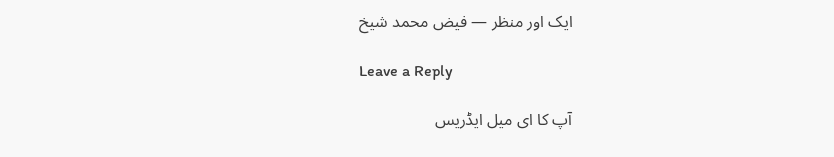ایک اور منظر — فیض محمد شیخ

Leave a Reply

آپ کا ای میل ایڈریس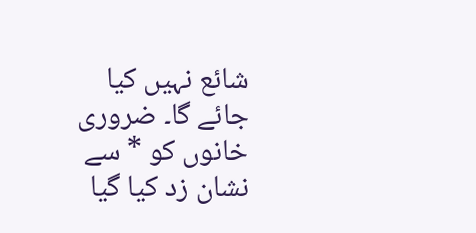شائع نہیں کیا جائے گا۔ ضروری خانوں کو * سے نشان زد کیا گیا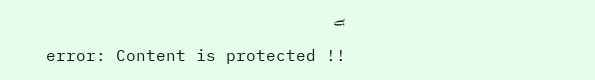ہے

error: Content is protected !!